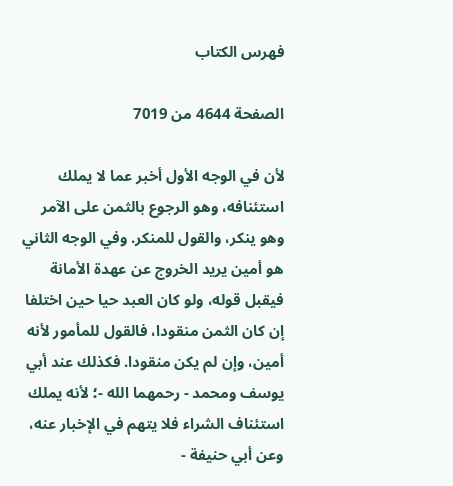فهرس الكتاب

الصفحة 4644 من 7019

لأن في الوجه الأول أخبر عما لا يملك استئنافه، وهو الرجوع بالثمن على الآمر وهو ينكر، والقول للمنكر. وفي الوجه الثاني هو أمين يريد الخروج عن عهدة الأمانة فيقبل قوله، ولو كان العبد حيا حين اختلفا إن كان الثمن منقودا، فالقول للمأمور لأنه أمين، وإن لم يكن منقودا. فكذلك عند أبي يوسف ومحمد - رحمهما الله -؛ لأنه يملك استئناف الشراء فلا يتهم في الإخبار عنه، وعن أبي حنيفة -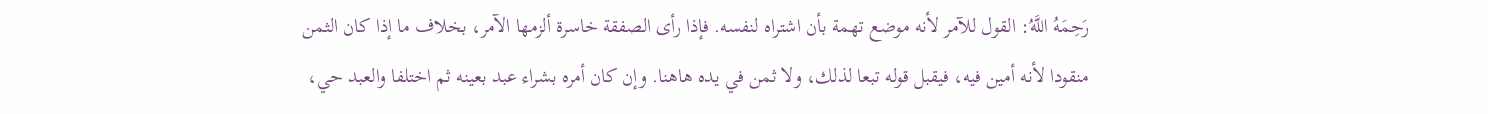رَحِمَهُ اللَّهُ: القول للآمر لأنه موضع تهمة بأن اشتراه لنفسه. فإذا رأى الصفقة خاسرة ألزمها الآمر، بخلاف ما إذا كان الثمن منقودا لأنه أمين فيه، فيقبل قوله تبعا لذلك، ولا ثمن في يده هاهنا. وإن كان أمره بشراء عبد بعينه ثم اختلفا والعبد حي،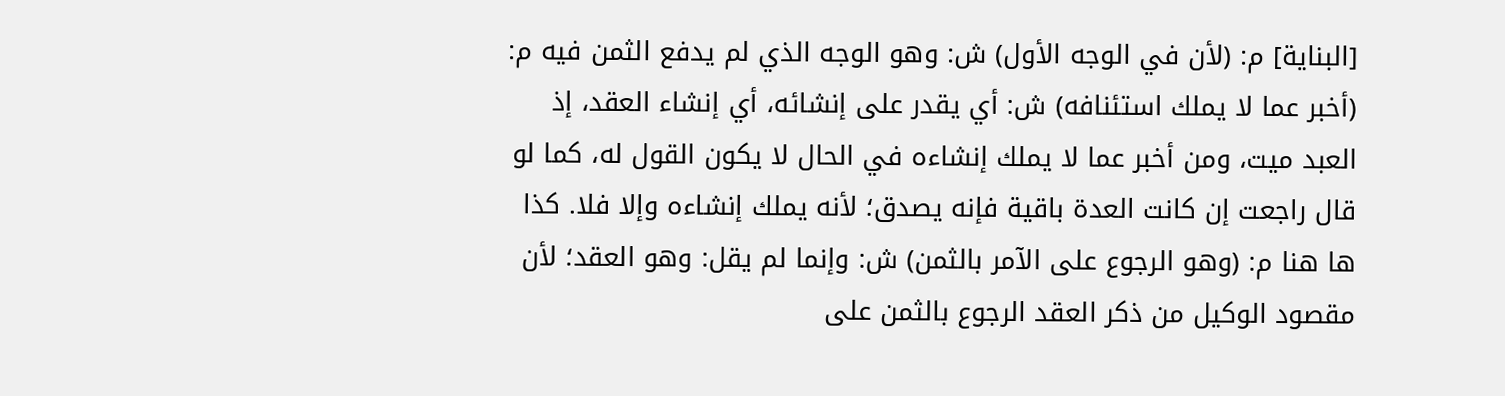[البناية] م: (لأن في الوجه الأول) ش: وهو الوجه الذي لم يدفع الثمن فيه م: (أخبر عما لا يملك استئنافه) ش: أي يقدر على إنشائه، أي إنشاء العقد، إذ العبد ميت، ومن أخبر عما لا يملك إنشاءه في الحال لا يكون القول له، كما لو قال راجعت إن كانت العدة باقية فإنه يصدق؛ لأنه يملك إنشاءه وإلا فلا. كذا ها هنا م: (وهو الرجوع على الآمر بالثمن) ش: وإنما لم يقل: وهو العقد؛ لأن مقصود الوكيل من ذكر العقد الرجوع بالثمن على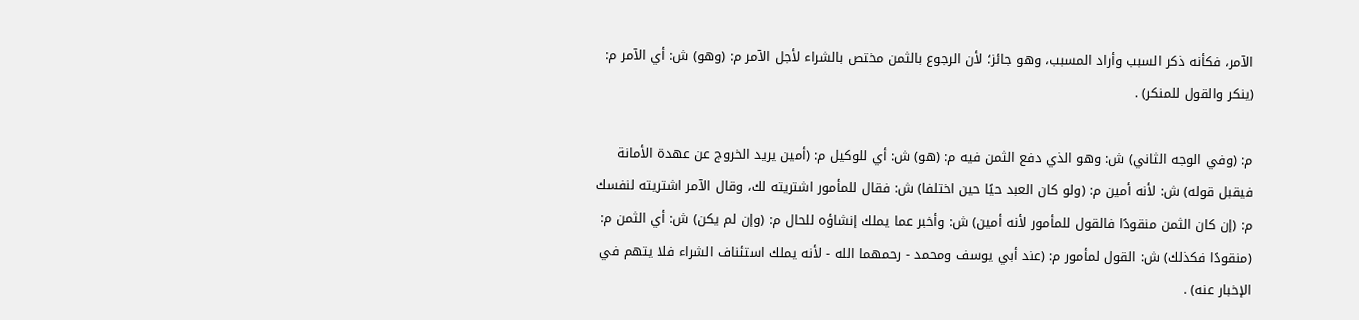الآمر، فكأنه ذكر السبب وأراد المسبب، وهو جائز؛ لأن الرجوع بالثمن مختص بالشراء لأجل الآمر م: (وهو) ش: أي الآمر م: (ينكر والقول للمنكر) .

م: (وفي الوجه الثاني) ش: وهو الذي دفع الثمن فيه م: (هو) ش: أي للوكيل م: (أمين يريد الخروج عن عهدة الأمانة فيقبل قوله) ش: لأنه أمين م: (ولو كان العبد حيًا حين اختلفا) ش: فقال للمأمور اشتريته لك، وقال الآمر اشتريته لنفسك م: (إن كان الثمن منقودًا فالقول للمأمور لأنه أمين) ش: وأخبر عما يملك إنشاؤه للحال م: (وإن لم يكن) ش: أي الثمن م: (منقودًا فكذلك) ش: القول لمأمور م: (عند أبي يوسف ومحمد - رحمهما الله - لأنه يملك استئناف الشراء فلا يتهم في الإخبار عنه) .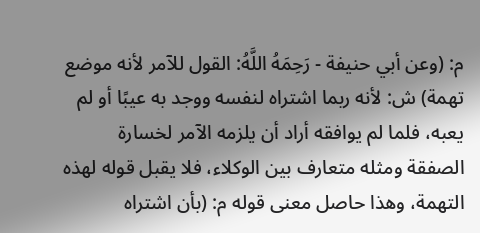م: (وعن أبي حنيفة - رَحِمَهُ اللَّهُ: القول للآمر لأنه موضع تهمة) ش: لأنه ربما اشتراه لنفسه ووجد به عيبًا أو لم يعبه، فلما لم يوافقه أراد أن يلزمه الآمر لخسارة الصفقة ومثله متعارف بين الوكلاء، فلا يقبل قوله لهذه التهمة، وهذا حاصل معنى قوله م: (بأن اشتراه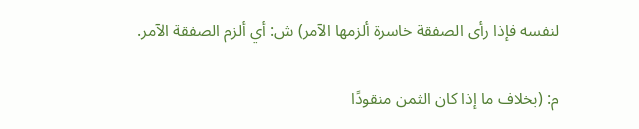لنفسه فإذا رأى الصفقة خاسرة ألزمها الآمر) ش: أي ألزم الصفقة الآمر.

م: (بخلاف ما إذا كان الثمن منقودًا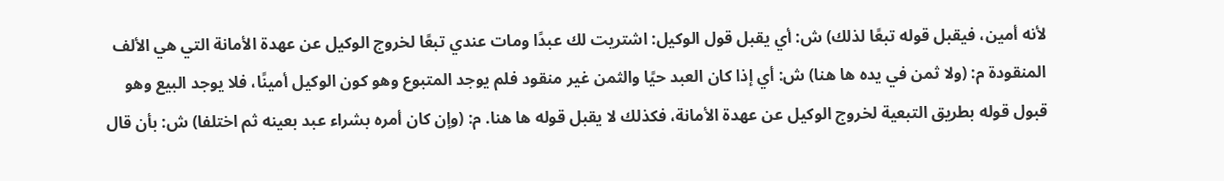لأنه أمين، فيقبل قوله تبعًا لذلك) ش: أي يقبل قول الوكيل: اشتريت لك عبدًا ومات عندي تبعًا لخروج الوكيل عن عهدة الأمانة التي هي الألف المنقودة م: (ولا ثمن في يده ها هنا) ش: أي إذا كان العبد حيًا والثمن غير منقود فلم يوجد المتبوع وهو كون الوكيل أمينًا، فلا يوجد البيع وهو قبول قوله بطريق التبعية لخروج الوكيل عن عهدة الأمانة، فكذلك لا يقبل قوله ها هنا. م: (وإن كان أمره بشراء عبد بعينه ثم اختلفا) ش: بأن قال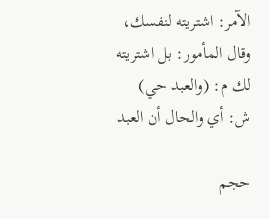الآمر: اشتريته لنفسك، وقال المأمور: بل اشتريته لك م: (والعبد حي) ش: أي والحال أن العبد

حجم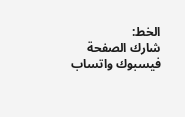الخط:
شارك الصفحة
فيسبوك واتساب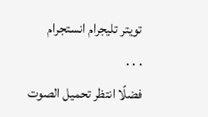تويتر تليجرام انستجرام
. . .
فضلًا انتظر تحميل الصوت